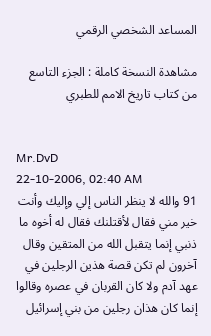المساعد الشخصي الرقمي

مشاهدة النسخة كاملة : الجزء التاسع من كتاب تاريخ الامم للطبري


Mr.DvD
22-10-2006, 02:40 AM
91 والله لا ينظر الناس إلي وإليك وأنت خير مني فقال لأقتلنك فقال له أخوه ما ذنبي إنما يتقبل الله من المتقين وقال آخرون لم تكن قصة هذين الرجلين في عهد آدم ولا كان القربان في عصره وقالوا إنما كان هذان رجلين من بني إسرائيل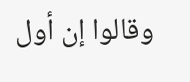وقالوا إن أول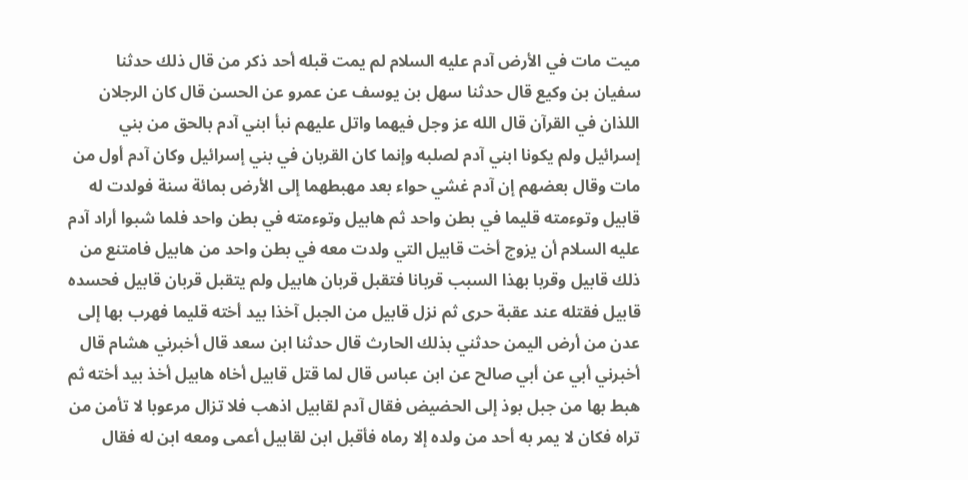ميت مات في الأرض آدم عليه السلام لم يمت قبله أحد ذكر من قال ذلك حدثنا سفيان بن وكيع قال حدثنا سهل بن يوسف عن عمرو عن الحسن قال كان الرجلان اللذان في القرآن قال الله عز وجل فيهما واتل عليهم نبأ ابني آدم بالحق من بني إسرائيل ولم يكونا ابني آدم لصلبه وإنما كان القربان في بني إسرائيل وكان آدم أول من مات وقال بعضهم إن آدم غشي حواء بعد مهبطهما إلى الأرض بمائة سنة فولدت له قابيل وتوءمته قليما في بطن واحد ثم هابيل وتوءمته في بطن واحد فلما شبوا أراد آدم عليه السلام أن يزوج أخت قابيل التي ولدت معه في بطن واحد من هابيل فامتنع من ذلك قابيل وقربا بهذا السبب قربانا فتقبل قربان هابيل ولم يتقبل قربان قابيل فحسده قابيل فقتله عند عقبة حرى ثم نزل قابيل من الجبل آخذا بيد أخته قليما فهرب بها إلى عدن من أرض اليمن حدثني بذلك الحارث قال حدثنا ابن سعد قال أخبرني هشام قال أخبرني أبي عن أبي صالح عن ابن عباس قال لما قتل قابيل أخاه هابيل أخذ بيد أخته ثم هبط بها من جبل بوذ إلى الحضيض فقال آدم لقابيل اذهب فلا تزال مرعوبا لا تأمن من تراه فكان لا يمر به أحد من ولده إلا رماه فأقبل ابن لقابيل أعمى ومعه ابن له فقال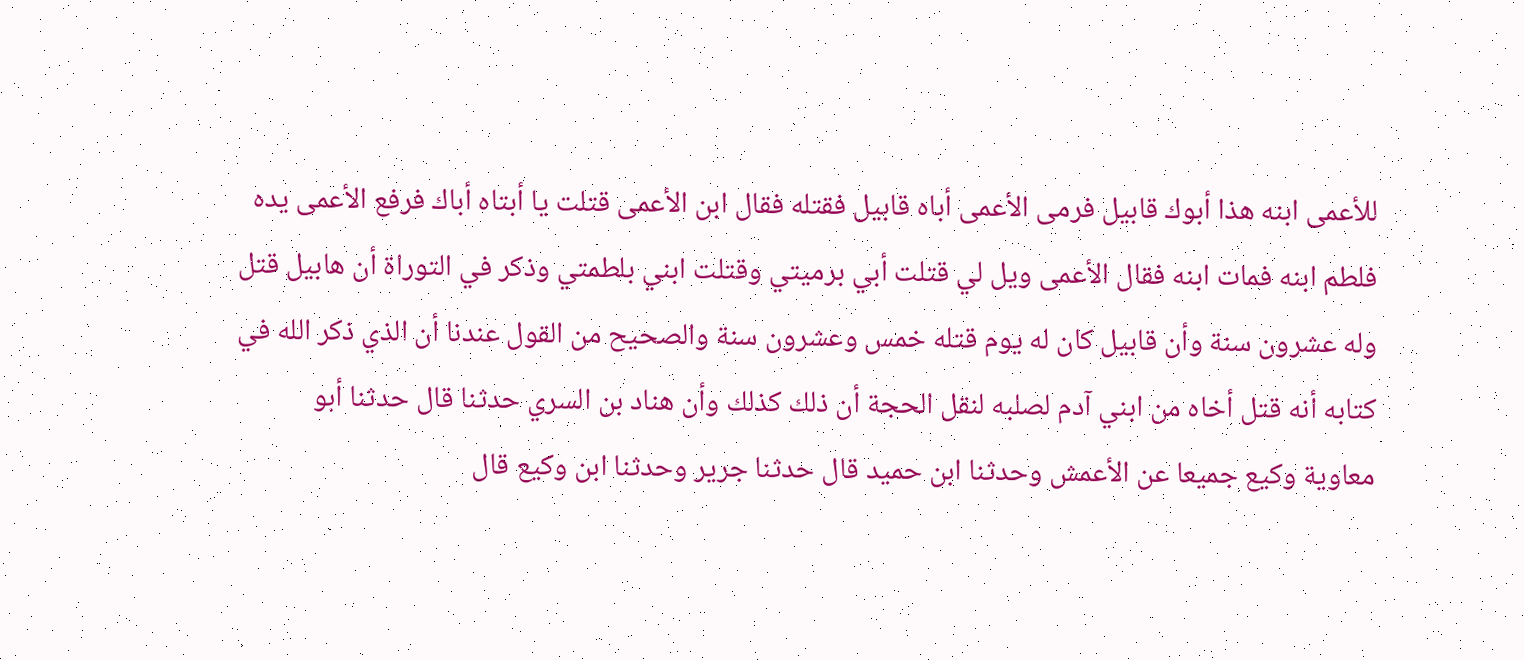للأعمى ابنه هذا أبوك قابيل فرمى الأعمى أباه قابيل فقتله فقال ابن الأعمى قتلت يا أبتاه أباك فرفع الأعمى يده فلطم ابنه فمات ابنه فقال الأعمى ويل لي قتلت أبي برميتي وقتلت ابني بلطمتي وذكر في التوراة أن هابيل قتل وله عشرون سنة وأن قابيل كان له يوم قتله خمس وعشرون سنة والصحيح من القول عندنا أن الذي ذكر الله في كتابه أنه قتل أخاه من ابني آدم لصلبه لنقل الحجة أن ذلك كذلك وأن هناد بن السري حدثنا قال حدثنا أبو معاوية وكيع جميعا عن الأعمش وحدثنا ابن حميد قال حدثنا جرير وحدثنا ابن وكيع قال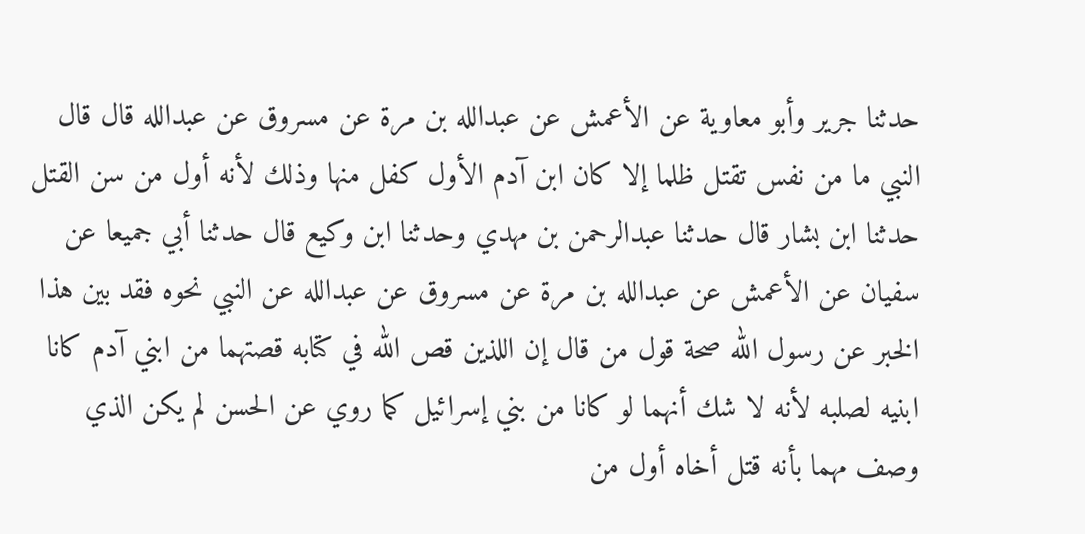حدثنا جرير وأبو معاوية عن الأعمش عن عبدالله بن مرة عن مسروق عن عبدالله قال قال النبي ما من نفس تقتل ظلما إلا كان ابن آدم الأول كفل منها وذلك لأنه أول من سن القتل حدثنا ابن بشار قال حدثنا عبدالرحمن بن مهدي وحدثنا ابن وكيع قال حدثنا أبي جميعا عن سفيان عن الأعمش عن عبدالله بن مرة عن مسروق عن عبدالله عن النبي نحوه فقد بين هذا الخبر عن رسول الله صحة قول من قال إن اللذين قص الله في كتابه قصتهما من ابني آدم كانا ابنيه لصلبه لأنه لا شك أنهما لو كانا من بني إسرائيل كما روي عن الحسن لم يكن الذي وصف مهما بأنه قتل أخاه أول من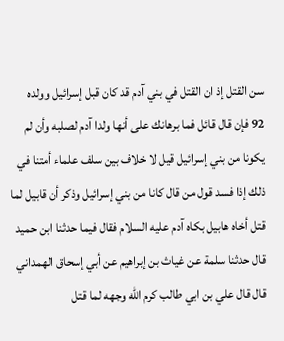سن القتل إذ ان القتل في بني آدم قد كان قبل إسرائيل وولده
92 فإن قال قائل فما برهانك على أنها ولدا آدم لصلبه وأن لم يكونا من بني إسرائيل قيل لا خلاف بين سلف علماء أمتنا في ذلك إذا فسد قول من قال كانا من بني إسرائيل وذكر أن قابيل لما قتل أخاه هابيل بكاه آدم عليه السلام فقال فيما حدثنا ابن حميد قال حدثنا سلمة عن غياث بن إبراهيم عن أبي إسحاق الهمداني قال قال علي بن ابي طالب كرم الله وجهه لما قتل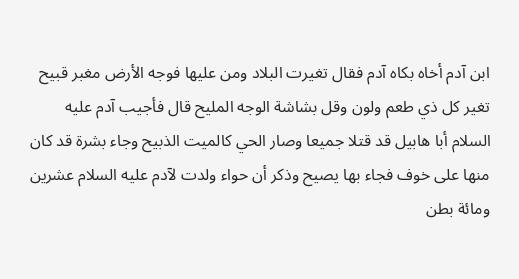ابن آدم أخاه بكاه آدم فقال تغيرت البلاد ومن عليها فوجه الأرض مغبر قبيح تغير كل ذي طعم ولون وقل بشاشة الوجه المليح قال فأجيب آدم عليه السلام أبا هابيل قد قتلا جميعا وصار الحي كالميت الذبيح وجاء بشرة قد كان منها على خوف فجاء بها يصيح وذكر أن حواء ولدت لآدم عليه السلام عشرين ومائة بطن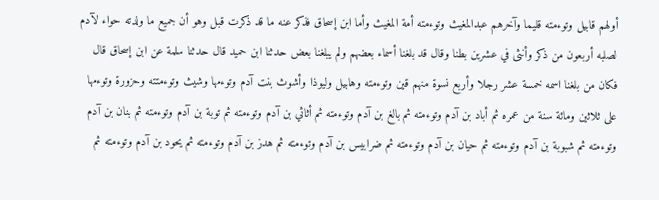أولهم قابيل وتوءمته قليما وآخرهم عبدالمغيث وتوءمته أمة المغيث وأما ابن إسحاق فذكر عنه ما قد ذكرت قبل وهو أن جميع ما ولدته حواء لآدم لصلبه أربعون من ذكر وأنثى في عشرين بطنا وقال قد بلغنا أسماء بعضهم ولم يبلغنا بعض حدثنا ابن حميد قال حدثنا سلمة عن ابن إسحاق قال فكان من بلغنا اسمه خمسة عشر رجلا وأربع نسوة منهم قين وتوءمته وهابيل وليوذا وأشوث بنت آدم وتوءمها وشيث وتوءمتته وحزورة وتوءمها على ثلاثين ومائة سنة من عمره ثم أباد بن آدم وتوءمته ثم بالغ بن آدم وتوءمته ثم أثاثي بن آدم وتوءمته ثم توبة بن آدم وتوءمته ثم بنان بن آدم وتوءمته ثم شبوبة بن آدم وتوءمته ثم حيان بن آدم وتوءمته ثم ضرابيس بن آدم وتوءمته ثم هدز بن آدم وتوءمته ثم يحود بن آدم وتوءمته ثم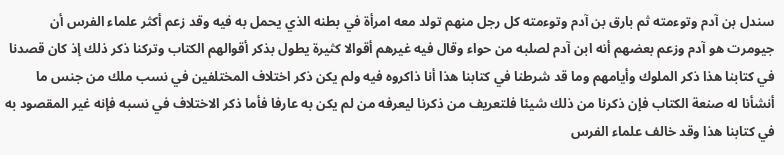سندل بن آدم وتوءمته ثم بارق بن آدم وتوءمته كل رجل منهم تولد معه امرأة في بطنه الذي يحمل به فيه وقد زعم أكثر علماء الفرس أن جيومرت هو آدم وزعم بعضهم أنه ابن آدم لصلبه من حواء وقال فيه غيرهم أقوالا كثيرة يطول بذكر أقوالهم الكتاب وتركنا ذكر ذلك إذ كان قصدنا في كتابنا هذا ذكر الملوك وأيامهم وما قد شرطنا في كتابنا هذا أنا ذاكروه فيه ولم يكن ذكر اختلاف المختلفين في نسب ملك من جنس ما أنشأنا له صنعة الكتاب فإن ذكرنا من ذلك شيئا فلتعريف من ذكرنا ليعرفه من لم يكن به عارفا فأما ذكر الاختلاف في نسبه فإنه غير المقصود به في كتابنا هذا وقد خالف علماء الفرس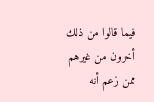فيما قالوا من ذلك أخرون من غيرهم ممن زعم أنه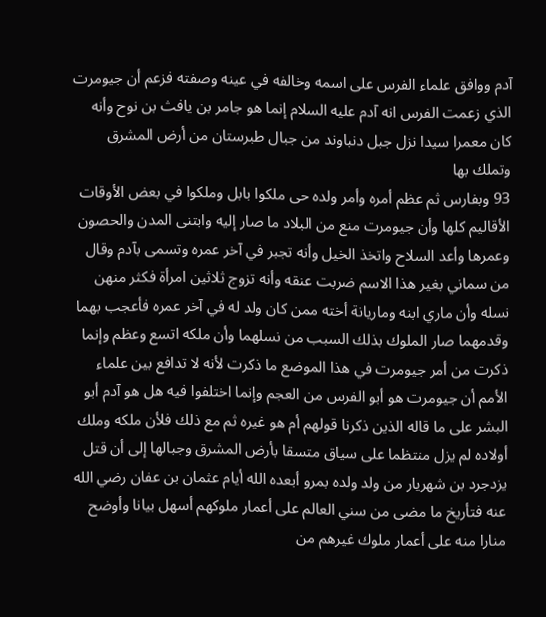آدم ووافق علماء الفرس على اسمه وخالفه في عينه وصفته فزعم أن جيومرت الذي زعمت الفرس انه آدم عليه السلام إنما هو جامر بن يافث بن نوح وأنه كان معمرا سيدا نزل جبل دنباوند من جبال طبرستان من أرض المشرق وتملك بها
93 وبفارس ثم عظم أمره وأمر ولده حى ملكوا بابل وملكوا في بعض الأوقات الأقاليم كلها وأن جيومرت منع من البلاد ما صار إليه وابتنى المدن والحصون وعمرها وأعد السلاح واتخذ الخيل وأنه تجبر في آخر عمره وتسمى بآدم وقال من سماني بغير هذا الاسم ضربت عنقه وأنه تزوج ثلاثين امرأة فكثر منهن نسله وأن ماري ابنه وماريانة أخته ممن كان ولد له في آخر عمره فأعجب بهما وقدمهما صار الملوك بذلك السبب من نسلهما وأن ملكه اتسع وعظم وإنما ذكرت من أمر جيومرت في هذا الموضع ما ذكرت لأنه لا تدافع بين علماء الأمم أن جيومرت هو أبو الفرس من العجم وإنما اختلفوا فيه هل هو آدم أبو البشر على ما قاله الذين ذكرنا قولهم أم هو غيره ثم مع ذلك فلأن ملكه وملك أولاده لم يزل منتظما على سياق متسقا بأرض المشرق وجبالها إلى أن قتل يزدجرد بن شهريار من ولد ولده بمرو أبعده الله أيام عثمان بن عفان رضي الله عنه فتأريخ ما مضى من سني العالم على أعمار ملوكهم أسهل بيانا وأوضح منارا منه على أعمار ملوك غيرهم من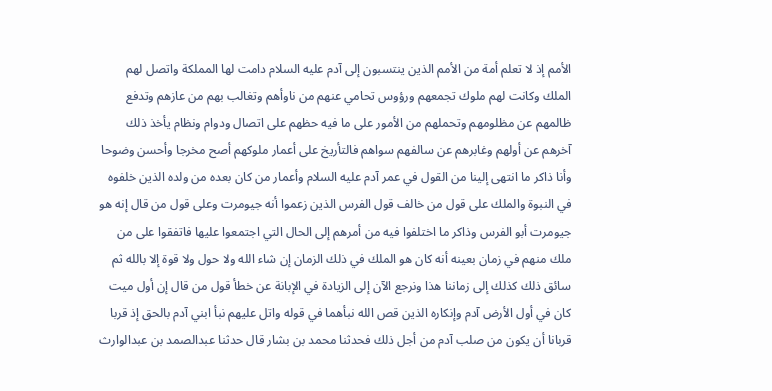الأمم إذ لا تعلم أمة من الأمم الذين ينتسبون إلى آدم عليه السلام دامت لها المملكة واتصل لهم الملك وكانت لهم ملوك تجمعهم ورؤوس تحامي عنهم من ناوأهم وتغالب بهم من عازهم وتدفع ظالمهم عن مظلومهم وتحملهم من الأمور على ما فيه حظهم على اتصال ودوام ونظام يأخذ ذلك آخرهم عن أولهم وغابرهم عن سالفهم سواهم فالتأريخ على أعمار ملوكهم أصح مخرجا وأحسن وضوحا وأنا ذاكر ما انتهى إلينا من القول في عمر آدم عليه السلام وأعمار من كان بعده من ولده الذين خلفوه في النبوة والملك على قول من خالف قول الفرس الذين زعموا أنه جيومرت وعلى قول من قال إنه هو جيومرت أبو الفرس وذاكر ما اختلفوا فيه من أمرهم إلى الحال التي اجتمعوا عليها فاتفقوا على من ملك منهم في زمان بعينه أنه كان هو الملك في ذلك الزمان إن شاء الله ولا حول ولا قوة إلا بالله ثم سائق ذلك كذلك إلى زماننا هذا ونرجع الآن إلى الزيادة في الإبانة عن خطأ قول من قال إن أول ميت كان في أول الأرض آدم وإنكاره الذين قص الله نبأهما في قوله واتل عليهم نبأ ابني آدم بالحق إذ قربا قربانا أن يكون من صلب آدم من أجل ذلك فحدثنا محمد بن بشار قال حدثنا عبدالصمد بن عبدالوارث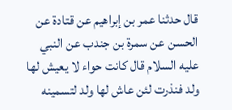قال حدثنا عمر بن إبراهيم عن قتادة عن الحسن عن سمرة بن جندب عن النبي عليه السلام قال كانت حواء لا يعيش لها ولد فنذرت لئن عاش لها ولد لتسمينه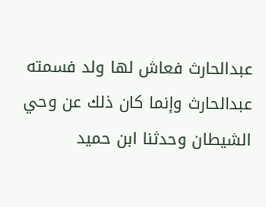عبدالحارث فعاش لها ولد فسمته عبدالحارث وإنما كان ذلك عن وحي الشيطان وحدثنا ابن حميد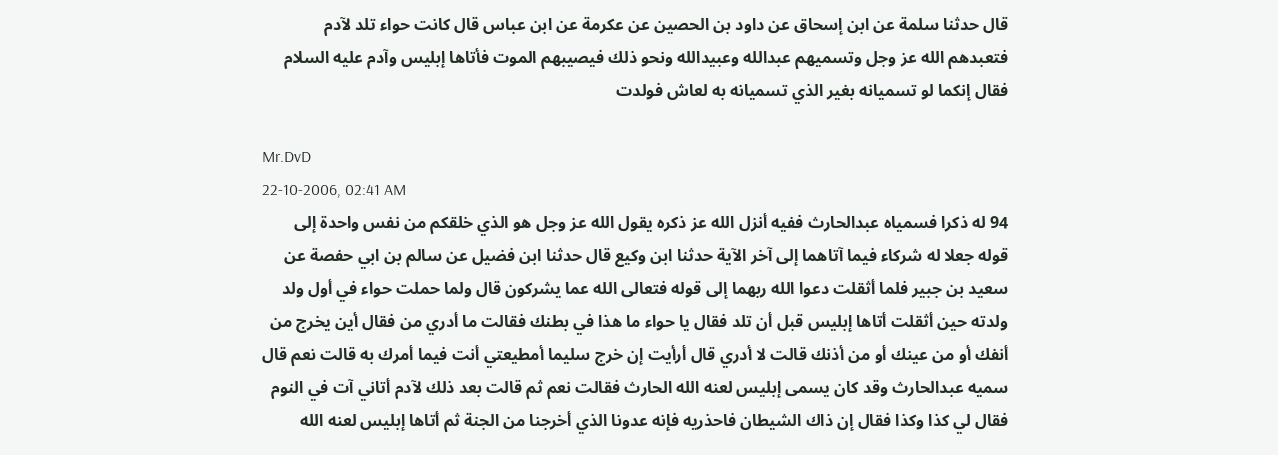قال حدثنا سلمة عن ابن إسحاق عن داود بن الحصين عن عكرمة عن ابن عباس قال كانت حواء تلد لآدم فتعبدهم الله عز وجل وتسميهم عبدالله وعبيدالله ونحو ذلك فيصيبهم الموت فأتاها إبليس وآدم عليه السلام فقال إنكما لو تسميانه بغير الذي تسميانه به لعاش فولدت

Mr.DvD
22-10-2006, 02:41 AM
94 له ذكرا فسمياه عبدالحارث ففيه أنزل الله عز ذكره يقول الله عز وجل هو الذي خلقكم من نفس واحدة إلى قوله جعلا له شركاء فيما آتاهما إلى آخر الآية حدثنا ابن وكيع قال حدثنا ابن فضيل عن سالم بن ابي حفصة عن سعيد بن جبير فلما أثقلت دعوا الله ربهما إلى قوله فتعالى الله عما يشركون قال ولما حملت حواء في أول ولد ولدته حين أثقلت أتاها إبليس قبل أن تلد فقال يا حواء ما هذا في بطنك فقالت ما أدري من فقال أين يخرج من أنفك أو من عينك أو من أذنك قالت لا أدري قال أرأيت إن خرج سليما أمطيعتي أنت فيما أمرك به قالت نعم قال سميه عبدالحارث وقد كان يسمى إبليس لعنه الله الحارث فقالت نعم ثم قالت بعد ذلك لآدم أتاني آت في النوم فقال لي كذا وكذا فقال إن ذاك الشيطان فاحذريه فإنه عدونا الذي أخرجنا من الجنة ثم أتاها إبليس لعنه الله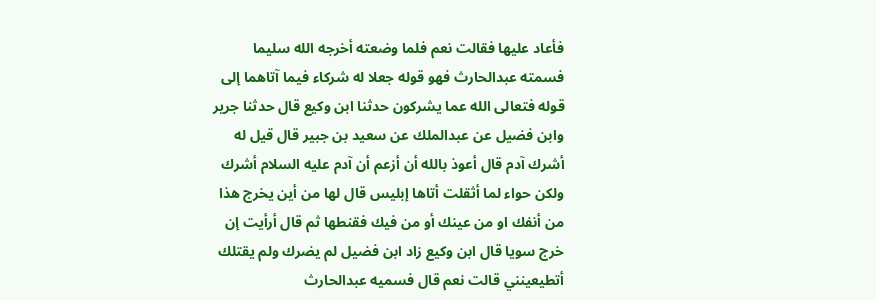فأعاد عليها فقالت نعم فلما وضعته أخرجه الله سليما فسمته عبدالحارث فهو قوله جعلا له شركاء فيما آتاهما إلى قوله فتعالى الله عما يشركون حدثنا ابن وكيع قال حدثنا جرير وابن فضيل عن عبدالملك عن سعيد بن جبير قال قيل له أشرك آدم قال أعوذ بالله أن أزعم أن آدم عليه السلام أشرك ولكن حواء لما أثقلت أتاها إبليس قال لها من أين يخرج هذا من أنفك او من عينك أو من فيك فقنطها ثم قال أرأيت إن خرج سويا قال ابن وكيع زاد ابن فضيل لم يضرك ولم يقتلك أتطيعينني قالت نعم قال فسميه عبدالحارث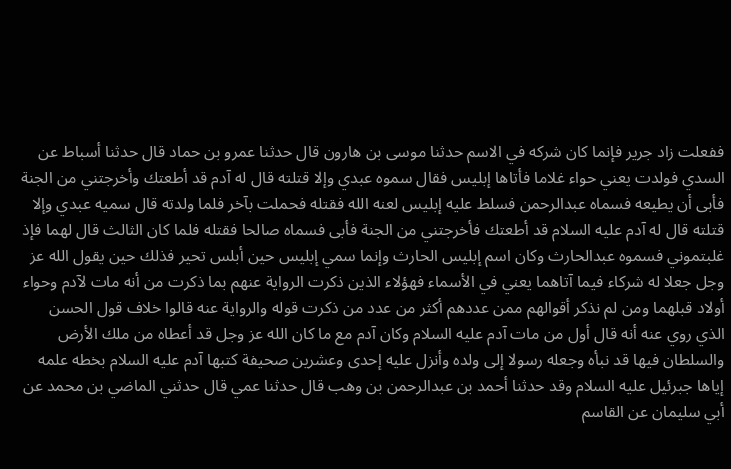ففعلت زاد جرير فإنما كان شركه في الاسم حدثنا موسى بن هارون قال حدثنا عمرو بن حماد قال حدثنا أسباط عن السدي فولدت يعني حواء غلاما فأتاها إبليس فقال سموه عبدي وإلا قتلته قال له آدم قد أطعتك وأخرجتني من الجنة فأبى أن يطيعه فسماه عبدالرحمن فسلط عليه إبليس لعنه الله فقتله فحملت بآخر فلما ولدته قال سميه عبدي وإلا قتلته قال له آدم عليه السلام قد أطعتك فأخرجتني من الجنة فأبى فسماه صالحا فقتله فلما كان الثالث قال لهما فإذ غلبتموني فسموه عبدالحارث وكان اسم إبليس الحارث وإنما سمي إبليس حين أبلس تحير فذلك حين يقول الله عز وجل جعلا له شركاء فيما آتاهما يعني في الأسماء فهؤلاء الذين ذكرت الرواية عنهم بما ذكرت من أنه مات لآدم وحواء أولاد قبلهما ومن لم نذكر أقوالهم ممن عددهم أكثر من عدد من ذكرت قوله والرواية عنه قالوا خلاف قول الحسن الذي روي عنه أنه قال أول من مات آدم عليه السلام وكان آدم مع ما كان الله عز وجل قد أعطاه من ملك الأرض والسلطان فيها قد نبأه وجعله رسولا إلى ولده وأنزل عليه إحدى وعشرين صحيفة كتبها آدم عليه السلام بخطه علمه إياها جبرئيل عليه السلام وقد حدثنا أحمد بن عبدالرحمن بن وهب قال حدثنا عمي قال حدثني الماضي بن محمد عن أبي سليمان عن القاسم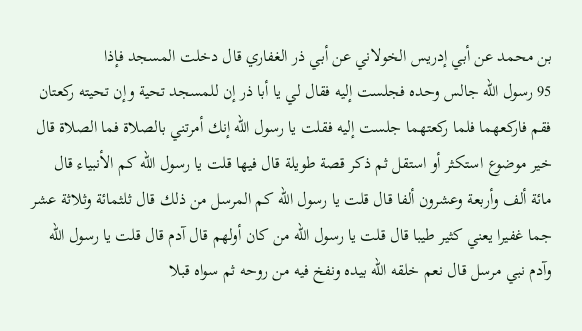بن محمد عن أبي إدريس الخولاني عن أبي ذر الغفاري قال دخلت المسجد فإذا
95 رسول الله جالس وحده فجلست إليه فقال لي يا أبا ذر إن للمسجد تحية وإن تحيته ركعتان فقم فاركعهما فلما ركعتهما جلست إليه فقلت يا رسول الله إنك أمرتني بالصلاة فما الصلاة قال خير موضوع استكثر أو استقل ثم ذكر قصة طويلة قال فيها قلت يا رسول الله كم الأنبياء قال مائة ألف وأربعة وعشرون ألفا قال قلت يا رسول الله كم المرسل من ذلك قال ثلثمائة وثلاثة عشر جما غفيرا يعني كثير طيبا قال قلت يا رسول الله من كان أولهم قال آدم قال قلت يا رسول الله وآدم نبي مرسل قال نعم خلقه الله بيده ونفخ فيه من روحه ثم سواه قبلا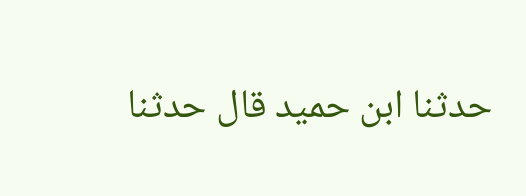حدثنا ابن حميد قال حدثنا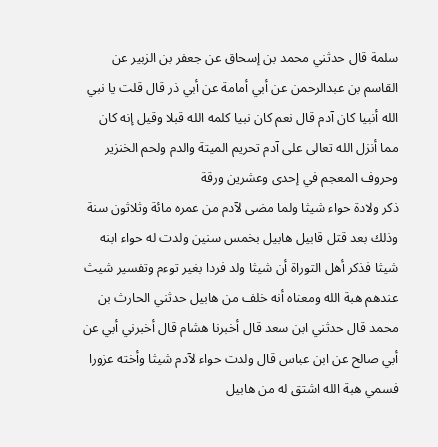سلمة قال حدثني محمد بن إسحاق عن جعفر بن الزبير عن القاسم بن عبدالرحمن عن أبي أمامة عن أبي ذر قال قلت يا نبي الله أنبيا كان آدم قال نعم كان نبيا كلمه الله قبلا وقيل إنه كان مما أنزل الله تعالى على آدم تحريم الميتة والدم ولحم الخنزير وحروف المعجم في إحدى وعشرين ورقة
ذكر ولادة حواء شيثا ولما مضى لآدم من عمره مائة وثلاثون سنة وذلك بعد قتل قابيل هابيل بخمس سنين ولدت له حواء ابنه شيثا فذكر أهل التوراة أن شيثا ولد فردا بغير توءم وتفسير شيث عندهم هبة الله ومعناه أنه خلف من هابيل حدثني الحارث بن محمد قال حدثني ابن سعد قال أخبرنا هشام قال أخبرني أبي عن أبي صالح عن ابن عباس قال ولدت حواء لآدم شيثا وأخته عزورا فسمي هبة الله اشتق له من هابيل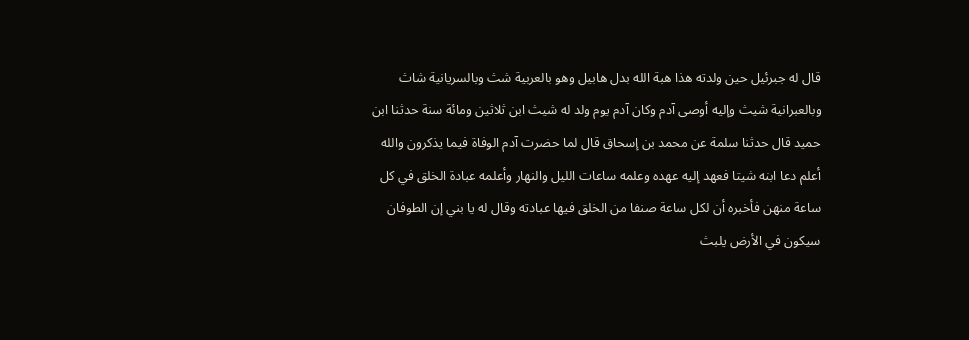قال له جبرئيل حين ولدته هذا هبة الله بدل هابيل وهو بالعربية شث وبالسريانية شاث وبالعبرانية شيث وإليه أوصى آدم وكان آدم يوم ولد له شيث ابن ثلاثين ومائة سنة حدثنا ابن حميد قال حدثنا سلمة عن محمد بن إسحاق قال لما حضرت آدم الوفاة فيما يذكرون والله أعلم دعا ابنه شيتا فعهد إليه عهده وعلمه ساعات الليل والنهار وأعلمه عبادة الخلق في كل ساعة منهن فأخبره أن لكل ساعة صنفا من الخلق فيها عبادته وقال له يا بني إن الطوفان سيكون في الأرض يلبث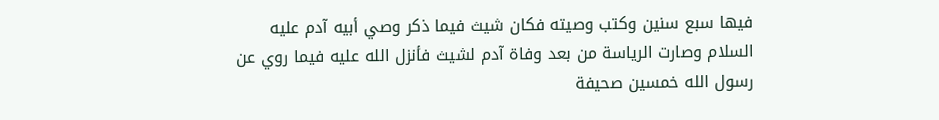فيها سبع سنين وكتب وصيته فكان شيث فيما ذكر وصي أبيه آدم عليه السلام وصارت الرياسة من بعد وفاة آدم لشيث فأنزل الله عليه فيما روي عن رسول الله خمسين صحيفة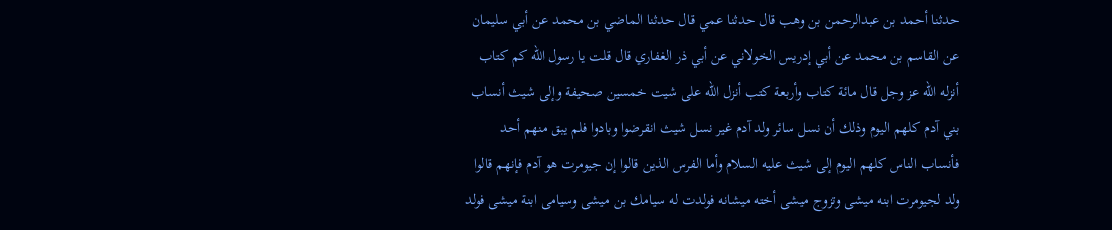حدثنا أحمد بن عبدالرحمن بن وهب قال حدثنا عمي قال حدثنا الماضي بن محمد عن أبي سليمان عن القاسم بن محمد عن أبي إدريس الخولاني عن أبي ذر الغفاري قال قلت يا رسول الله كم كتاب أنزله الله عز وجل قال مائة كتاب وأربعة كتب أنزل الله على شيت خمسين صحيفة وإلى شيث أنساب بني آدم كلهم اليوم وذلك أن نسل سائر ولد آدم غير نسل شيث انقرضوا وبادوا فلم يبق منهم أحد فأنساب الناس كلهم اليوم إلى شيث عليه السلام وأما الفرس الذين قالوا إن جيومرت هو آدم فإنهم قالوا ولد لجيومرت ابنه ميشى وتزوج ميشى أخته ميشانه فولدت له سيامك بن ميشى وسيامى ابنة ميشى فولد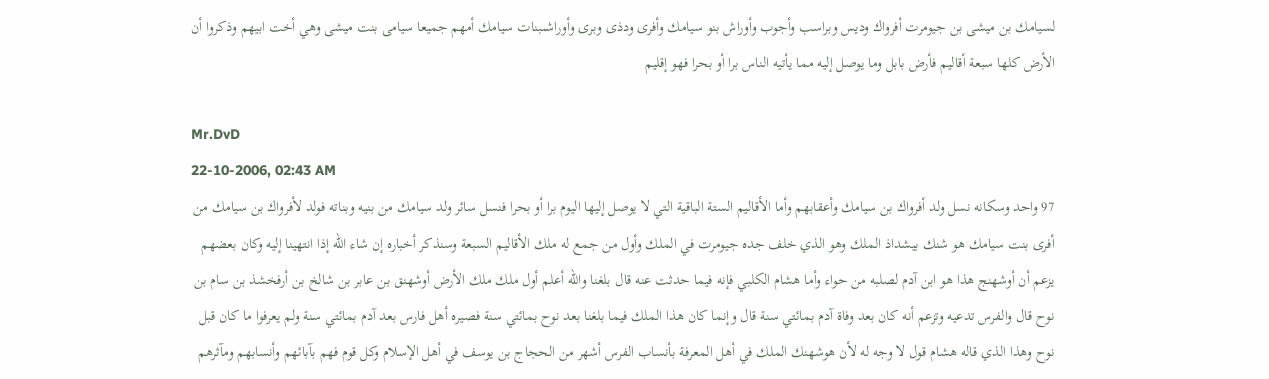لسيامك بن ميشى بن جيومرت أفرواك وديس وبراسب وأجوب وأوراش بنو سيامك وأفرى ودذى وبرى وأوراشىبنات سيامك أمهم جميعا سيامى بنت ميشى وهي أخت ابيهم وذكروا أن الأرض كلها سبعة أقاليم فأرض بابل وما يوصل إليه مما يأتيه الناس برا أو بحرا فهو إقليم

Mr.DvD
22-10-2006, 02:43 AM
97 واحد وسكانه نسل ولد أفرواك بن سيامك وأعقابهم وأما الأقاليم الستة الباقية التي لا يوصل إليها اليوم برا أو بحرا فنسل سائر ولد سيامك من بنيه وبناته فولد لأفرواك بن سيامك من أفرى بنت سيامك هو شنك بيشداذ الملك وهو الذي خلف جده جيومرت في الملك وأول من جمع له ملك الأقاليم السبعة وسنذكر أخباره إن شاء الله إذا انتهينا إليه وكان بعضهم يزعم أن أوشهنج هذا هو ابن آدم لصلبه من حواء وأما هشام الكلبي فإنه فيما حدثت عنه قال بلغنا والله أعلم أول ملك ملك الأرض أوشهنق بن عابر بن شالخ بن أرفخشذ بن سام بن نوح قال والفرس تدعيه وتزعم أنه كان بعد وفاة آدم بمائتي سنة قال وإنما كان هذا الملك فيما بلغنا بعد نوح بمائتي سنة فصيره أهل فارس بعد آدم بمائتي سنة ولم يعرفوا ما كان قبل نوح وهذا الذي قاله هشام قول لا وجه له لأن هوشهنك الملك في أهل المعرفة بأنساب الفرس أشهر من الحجاج بن يوسف في أهل الإسلام وكل قوم فهم بآبائهم وأنسابهم ومآثرهم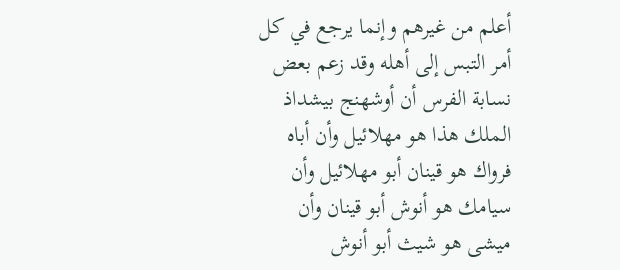أعلم من غيرهم وإنما يرجع في كل أمر التبس إلى أهله وقد زعم بعض نسابة الفرس أن أوشهنج بيشداذ الملك هذا هو مهلائيل وأن أباه فرواك هو قينان أبو مهلائيل وأن سيامك هو أنوش أبو قينان وأن ميشى هو شيث أبو أنوش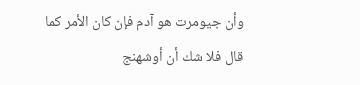وأن جيومرت هو آدم فإن كان الأمر كما قال فلا شك أن أوشهنج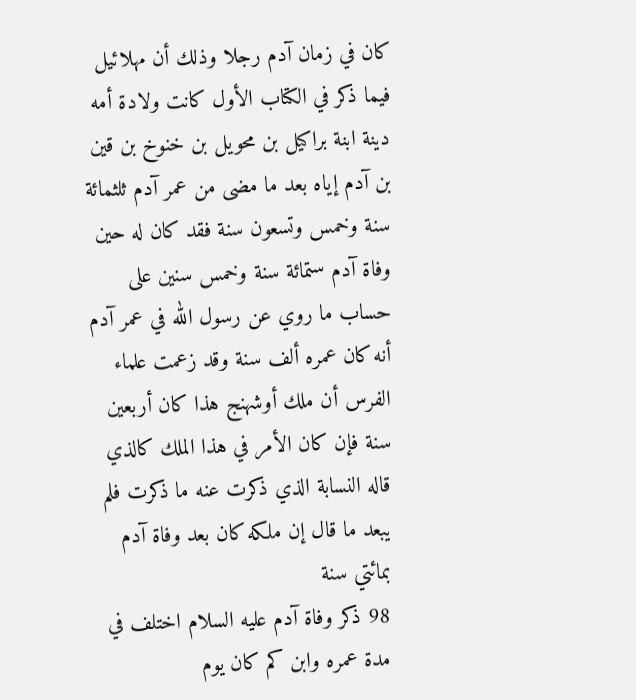كان في زمان آدم رجلا وذلك أن مهلائيل فيما ذكر في الكتاب الأول كانت ولادة أمه دينة ابنة براكيل بن محويل بن خنوخ بن قين بن آدم إياه بعد ما مضى من عمر آدم ثلثمائة سنة وخمس وتسعون سنة فقد كان له حين وفاة آدم ستمائة سنة وخمس سنين على حساب ما روي عن رسول الله في عمر آدم أنه كان عمره ألف سنة وقد زعمت علماء الفرس أن ملك أوشهنج هذا كان أربعين سنة فإن كان الأمر في هذا الملك كالذي قاله النسابة الذي ذكرت عنه ما ذكرت فلم يبعد ما قال إن ملكه كان بعد وفاة آدم بمائتي سنة
98 ذكر وفاة آدم عليه السلام اختلف في مدة عمره وابن كم كان يوم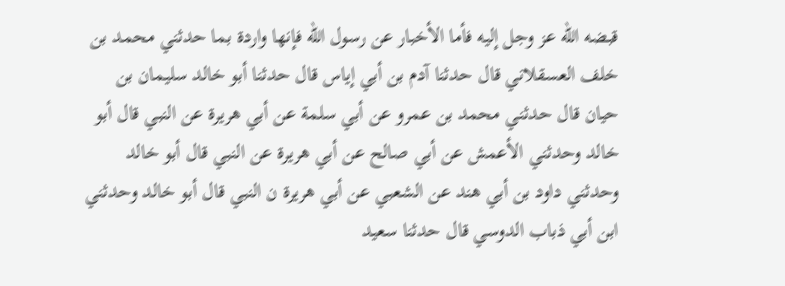قبضه الله عز وجل إليه فأما الأخبار عن رسول الله فإنها واردة بما حدثني محمد بن خلف العسقلاني قال حدثنا آدم بن أبي إياس قال حدثنا أبو خالد سليمان بن حيان قال حدثني محمد بن عمرو عن أبي سلمة عن أبي هريرة عن النبي قال أبو خالد وحدثني الأعمش عن أبي صالح عن أبي هريرة عن النبي قال أبو خالد وحدثني داود بن أبي هند عن الشعبي عن أبي هريرة ن النبي قال أبو خالد وحدثني ابن أبي ذباب الدوسي قال حدثنا سعيد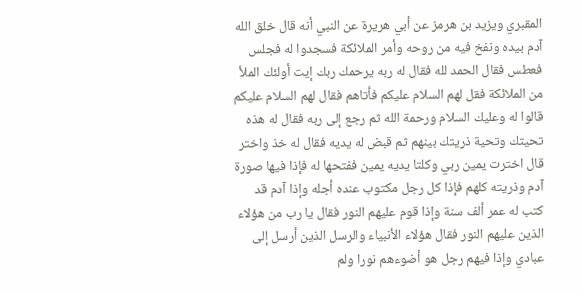المقبري ويزيد بن هرمز عن أبي هريرة عن النبي أنه قال خلق الله آدم بيده ونفخ فيه من روحه وأمر الملائكة فسجدوا له فجلس فعطس فقال الحمد لله فقال له ربه يرحمك ربك إيت أولئك الملأ من الملائكة فقل لهم السلام عليكم فأتاهم فقال لهم السلام عليكم قالوا له وعليك السلام ورحمة الله ثم رجع إلى ربه فقال له هذه تحيتك وتحية ذريتك بينهم ثم قبض له يديه فقال له خذ واختر قال اخترت يمين ربي وكلتا يديه يمين ففتحها له فإذا فيها صورة آدم وذريته كلهم فإذا كل رجل مكتوب عنده أجله وإذا آدم قد كتب له عمر ألف سنة وإذا قوم عليهم النور فقال يا رب من هؤلاء الذين عليهم النور فقال هؤلاء الأنبياء والرسل الذين أرسل إلى عبادي وإذا فيهم رجل هو أضوءهم نورا ولم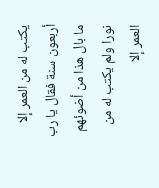يكتب له من العمر إلا أربعون سنة فقال يا رب ما بال هذا من أضوئهم نورا ولم يكتب له من العمر إلا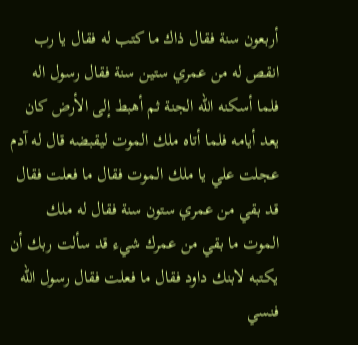أربعون سنة فقال ذاك ما كتب له فقال يا رب انقص له من عمري ستين سنة فقال رسول اله فلما أسكنه الله الجنة ثم أهبط إلى الأرض كان يعد أيامه فلما أتاه ملك الموت ليقبضه قال له آدم عجلت علي يا ملك الموت فقال ما فعلت فقال قد بقي من عمري ستون سنة فقال له ملك الموت ما بقي من عمرك شيء قد سألت ربك أن يكتبه لابنك داود فقال ما فعلت فقال رسول الله فنسي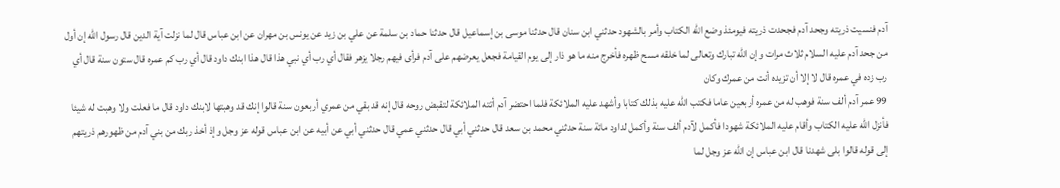آدم فنسيت ذريته وجحد آدم فجحدت ذريته فيومئذ وضع الله الكتاب وأمر بالشهود حدثني ابن سنان قال حدثنا موسى بن إسماعيل قال حدثنا حماد بن سلمة عن علي بن زيد عن يونس بن مهران عن ابن عباس قال لما نزلت آية الدين قال رسول الله إن أول من جحد آدم عليه السلام ثلاث مرات وإن الله تبارك وتعالى لما خلقه مسح ظهره فأخرج منه ما هو ذار إلى يوم القيامة فجعل يعرضهم على آدم فرأى فيهم رجلا يزهر فقال أي رب أي نبي هذا قال هذا ابنك داود قال أي رب كم عمره قال ستون سنة قال أي رب زده في عمره قال لا إلا أن تزيده أنت من عمرك وكان
99 عمر آدم ألف سنة فوهب له من عمره أربعين عاما فكتب الله عليه بذلك كتابا وأشهد عليه الملائكة فلما احتضر آدم أتته الملائكة لتقبض روحه قال إنه قد بقي من عمري أربعون سنة قالوا إنك قد وهبتها لابنك داود قال ما فعلت ولا وهبت له شيئا فأنزل الله عليه الكتاب وأقام عليه الملائكة شهودا فأكمل لآدم ألف سنة وأكمل لداود مائة سنة حدثني محمد بن سعد قال حدثني أبي قال حدثني عمي قال حدثني أبي عن أبيه عن ابن عباس قوله عز وجل وإذ أخذ ربك من بني آدم من ظهورهم ذريتهم إلى قوله قالوا بلى شهدنا قال ابن عباس إن الله عز وجل لما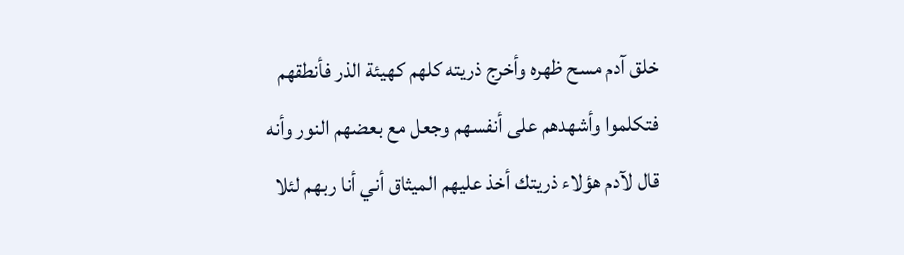خلق آدم مسح ظهره وأخرج ذريته كلهم كهيئة الذر فأنطقهم فتكلموا وأشهدهم على أنفسهم وجعل مع بعضهم النور وأنه قال لآدم هؤلاء ذريتك أخذ عليهم الميثاق أني أنا ربهم لئلا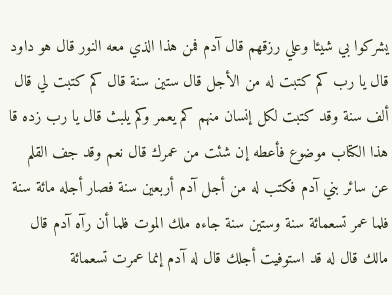يشركوا بي شيئا وعلي رزقهم قال آدم فمن هذا الذي معه النور قال هو داود قال يا رب كم كتبت له من الأجل قال ستين سنة قال كم كتبت لي قال ألف سنة وقد كتبت لكل إنسان منهم كم يعمر وكم يلبث قال يا رب زده قا هذا الكتاب موضوع فأعطه إن شئت من عمرك قال نعم وقد جف القلم عن سائر بني آدم فكتب له من أجل آدم أربعين سنة فصار أجله مائة سنة فلما عمر تسعمائة سنة وستين سنة جاءه ملك الموت فلما أن رآه آدم قال مالك قال له قد استوفيت أجلك قال له آدم إنما عمرت تسعمائة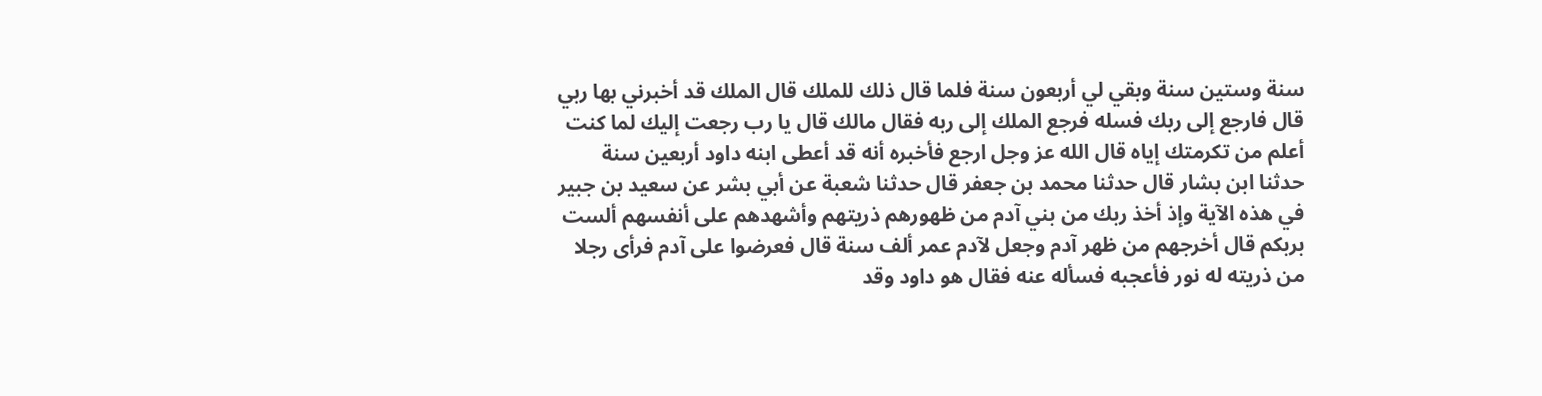سنة وستين سنة وبقي لي أربعون سنة فلما قال ذلك للملك قال الملك قد أخبرني بها ربي قال فارجع إلى ربك فسله فرجع الملك إلى ربه فقال مالك قال يا رب رجعت إليك لما كنت أعلم من تكرمتك إياه قال الله عز وجل ارجع فأخبره أنه قد أعطى ابنه داود أربعين سنة حدثنا ابن بشار قال حدثنا محمد بن جعفر قال حدثنا شعبة عن أبي بشر عن سعيد بن جبير في هذه الآية وإذ أخذ ربك من بني آدم من ظهورهم ذريتهم وأشهدهم على أنفسهم ألست بربكم قال أخرجهم من ظهر آدم وجعل لآدم عمر ألف سنة قال فعرضوا على آدم فرأى رجلا من ذريته له نور فأعجبه فسأله عنه فقال هو داود وقد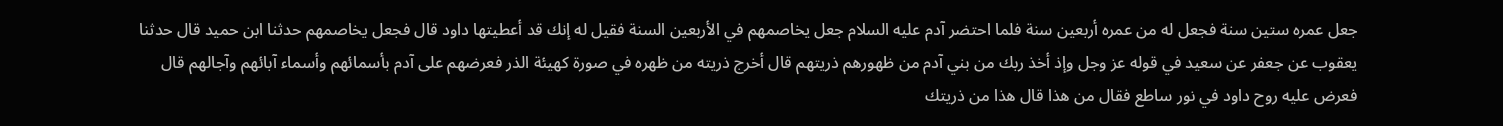جعل عمره ستين سنة فجعل له من عمره أربعين سنة فلما احتضر آدم عليه السلام جعل يخاصمهم في الأربعين السنة فقيل له إنك قد أعطيتها داود قال فجعل يخاصمهم حدثنا ابن حميد قال حدثنا يعقوب عن جعفر عن سعيد في قوله عز وجل وإذ أخذ ربك من بني آدم من ظهورهم ذريتهم قال أخرج ذريته من ظهره في صورة كهيئة الذر فعرضهم على آدم بأسمائهم وأسماء آبائهم وآجالهم قال فعرض عليه روح داود في نور ساطع فقال من هذا قال هذا من ذريتك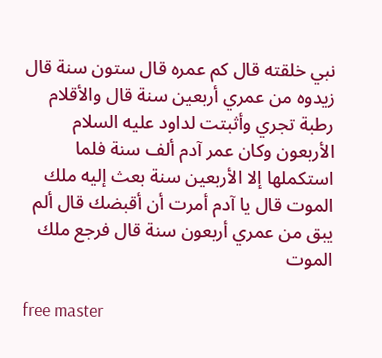نبي خلقته قال كم عمره قال ستون سنة قال زيدوه من عمري أربعين سنة قال والأقلام رطبة تجري وأثبتت لداود عليه السلام الأربعون وكان عمر آدم ألف سنة فلما استكملها إلا الأربعين سنة بعث إليه ملك الموت قال يا آدم أمرت أن أقبضك قال ألم يبق من عمري أربعون سنة قال فرجع ملك الموت

free master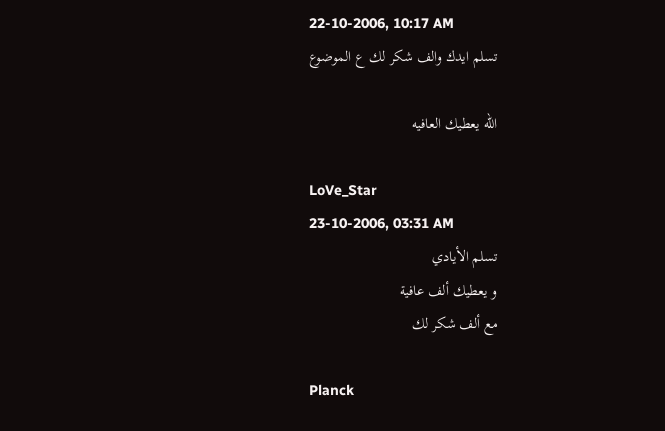22-10-2006, 10:17 AM
تسلم ايدك والف شكر لك ع الموضوع

الله يعطيك العافيه

LoVe_Star
23-10-2006, 03:31 AM
تسلم الأيادي
و يعطيك ألف عافية
مع ألف شكر لك

Planck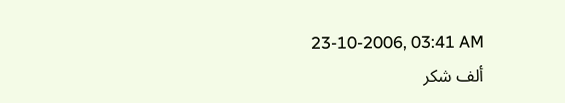23-10-2006, 03:41 AM
ألف شكر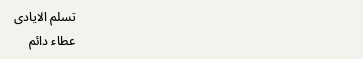تسلم الايادى
عطاء دائم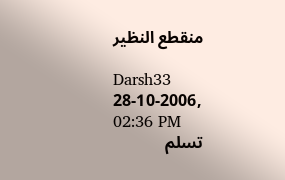منقطع النظير

Darsh33
28-10-2006, 02:36 PM
تسلم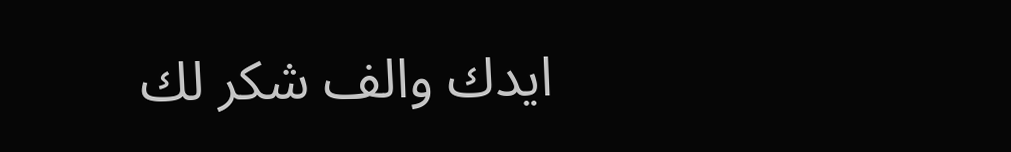ايدك والف شكر لك